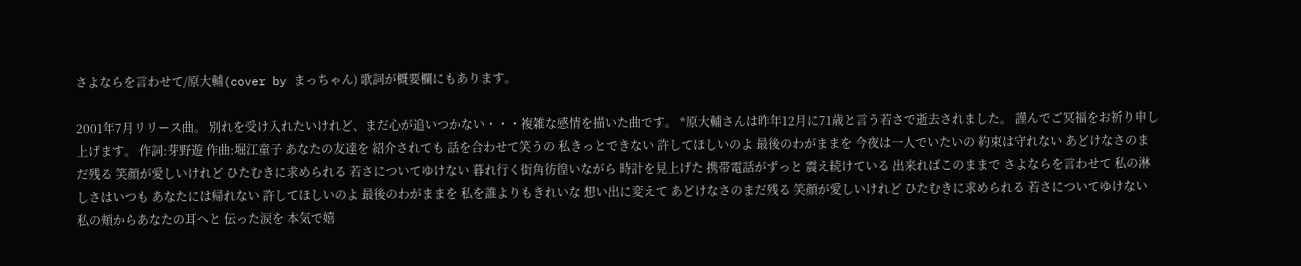さよならを言わせて/原大輔(cover by まっちゃん) 歌詞が概要欄にもあります。

2001年7月リリース曲。 別れを受け入れたいけれど、まだ心が追いつかない・・・複雑な感情を描いた曲です。 *原大輔さんは昨年12月に71歳と言う若さで逝去されました。 謹んでご冥福をお祈り申し上げます。 作詞:芽野遊 作曲:堀江童子 あなたの友達を 紹介されても 話を合わせて笑うの 私きっとできない 許してほしいのよ 最後のわがままを 今夜は一人でいたいの 約束は守れない あどけなさのまだ残る 笑顔が愛しいけれど ひたむきに求められる 若さについてゆけない 暮れ行く街角彷徨いながら 時計を見上げた 携帯電話がずっと 震え続けている 出来ればこのままで さよならを言わせて 私の淋しさはいつも あなたには帰れない 許してほしいのよ 最後のわがままを 私を誰よりもきれいな 想い出に変えて あどけなさのまだ残る 笑顔が愛しいけれど ひたむきに求められる 若さについてゆけない 私の頬からあなたの耳へと 伝った涙を 本気で嬉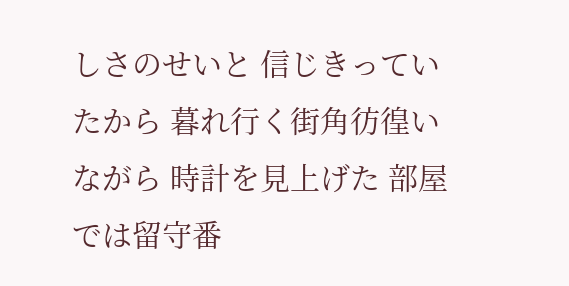しさのせいと 信じきっていたから 暮れ行く街角彷徨いながら 時計を見上げた 部屋では留守番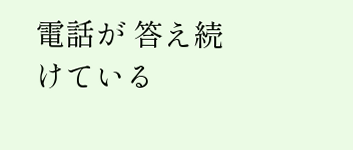電話が 答え続けている